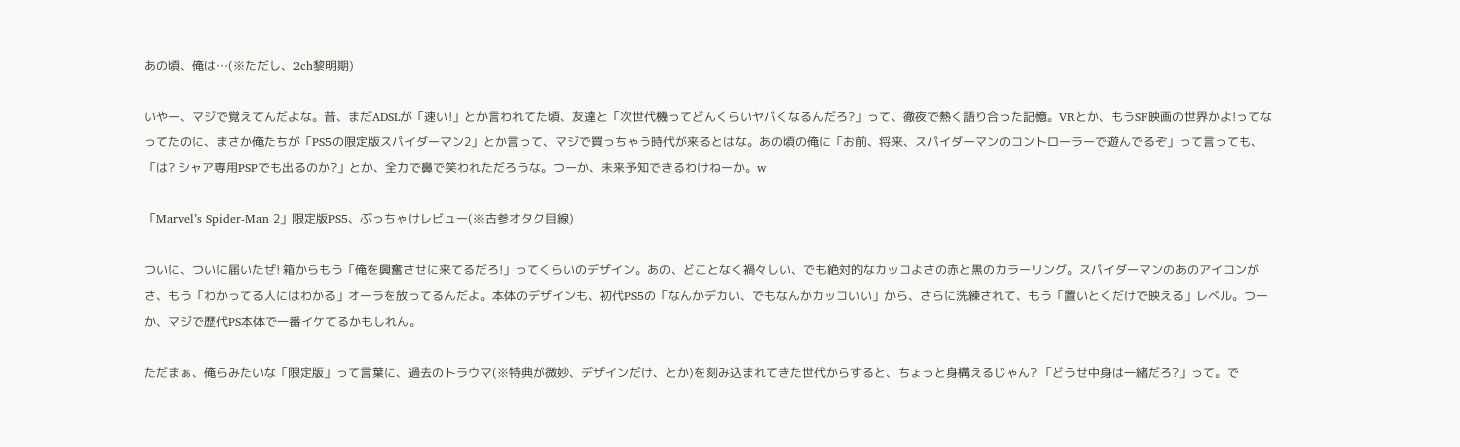あの頃、俺は…(※ただし、2ch黎明期)

いやー、マジで覚えてんだよな。昔、まだADSLが「速い!」とか言われてた頃、友達と「次世代機ってどんくらいヤバくなるんだろ?」って、徹夜で熱く語り合った記憶。VRとか、もうSF映画の世界かよ!ってなってたのに、まさか俺たちが「PS5の限定版スパイダーマン2」とか言って、マジで買っちゃう時代が来るとはな。あの頃の俺に「お前、将来、スパイダーマンのコントローラーで遊んでるぞ」って言っても、「は? シャア専用PSPでも出るのか?」とか、全力で鼻で笑われただろうな。つーか、未来予知できるわけねーか。w

「Marvel’s Spider-Man 2」限定版PS5、ぶっちゃけレビュー(※古参オタク目線)

ついに、ついに届いたぜ! 箱からもう「俺を興奮させに来てるだろ!」ってくらいのデザイン。あの、どことなく禍々しい、でも絶対的なカッコよさの赤と黒のカラーリング。スパイダーマンのあのアイコンがさ、もう「わかってる人にはわかる」オーラを放ってるんだよ。本体のデザインも、初代PS5の「なんかデカい、でもなんかカッコいい」から、さらに洗練されて、もう「置いとくだけで映える」レベル。つーか、マジで歴代PS本体で一番イケてるかもしれん。

ただまぁ、俺らみたいな「限定版」って言葉に、過去のトラウマ(※特典が微妙、デザインだけ、とか)を刻み込まれてきた世代からすると、ちょっと身構えるじゃん? 「どうせ中身は一緒だろ?」って。で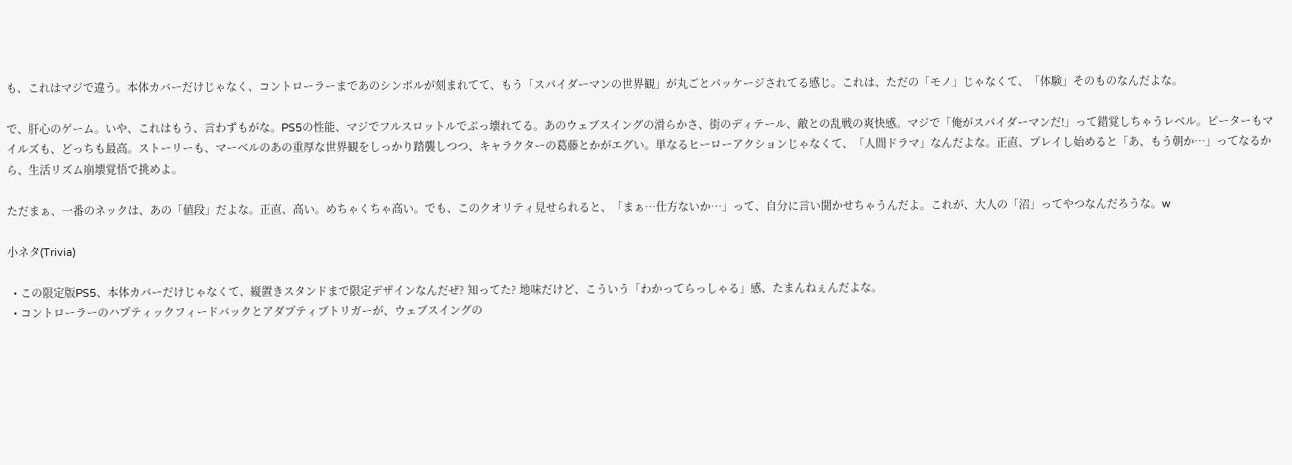も、これはマジで違う。本体カバーだけじゃなく、コントローラーまであのシンボルが刻まれてて、もう「スパイダーマンの世界観」が丸ごとパッケージされてる感じ。これは、ただの「モノ」じゃなくて、「体験」そのものなんだよな。

で、肝心のゲーム。いや、これはもう、言わずもがな。PS5の性能、マジでフルスロットルでぶっ壊れてる。あのウェブスイングの滑らかさ、街のディテール、敵との乱戦の爽快感。マジで「俺がスパイダーマンだ!」って錯覚しちゃうレベル。ピーターもマイルズも、どっちも最高。ストーリーも、マーベルのあの重厚な世界観をしっかり踏襲しつつ、キャラクターの葛藤とかがエグい。単なるヒーローアクションじゃなくて、「人間ドラマ」なんだよな。正直、プレイし始めると「あ、もう朝か…」ってなるから、生活リズム崩壊覚悟で挑めよ。

ただまぁ、一番のネックは、あの「値段」だよな。正直、高い。めちゃくちゃ高い。でも、このクオリティ見せられると、「まぁ…仕方ないか…」って、自分に言い聞かせちゃうんだよ。これが、大人の「沼」ってやつなんだろうな。w

小ネタ(Trivia)

  • この限定版PS5、本体カバーだけじゃなくて、縦置きスタンドまで限定デザインなんだぜ? 知ってた? 地味だけど、こういう「わかってらっしゃる」感、たまんねぇんだよな。
  • コントローラーのハプティックフィードバックとアダプティブトリガーが、ウェブスイングの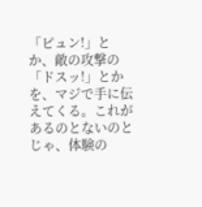「ピュン!」とか、敵の攻撃の「ドスッ!」とかを、マジで手に伝えてくる。これがあるのとないのとじゃ、体験の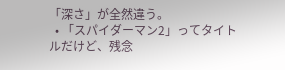「深さ」が全然違う。
  • 「スパイダーマン2」ってタイトルだけど、残念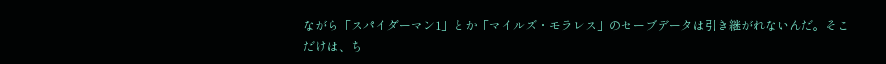ながら「スパイダーマン1」とか「マイルズ・モラレス」のセーブデータは引き継がれないんだ。そこだけは、ち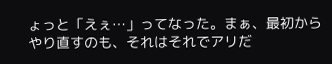ょっと「えぇ…」ってなった。まぁ、最初からやり直すのも、それはそれでアリだ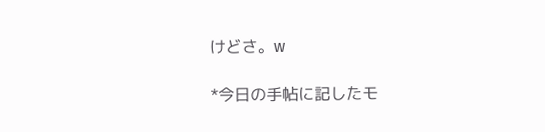けどさ。w

*今日の手帖に記したモ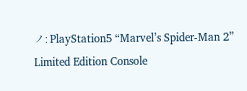ノ: PlayStation5 “Marvel’s Spider-Man 2” Limited Edition Console